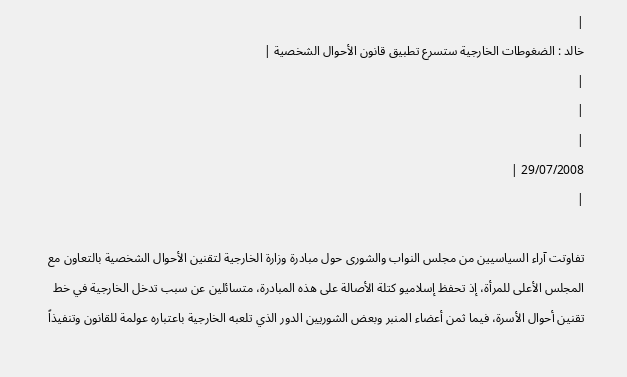|
خالد : الضغوطات الخارجية ستسرع تطبيق قانون الأحوال الشخصية |
|
|
|
29/07/2008 |
|

تفاوتت آراء السياسيين من مجلس النواب والشورى حول مبادرة وزارة الخارجية لتقنين الأحوال الشخصية بالتعاون مع المجلس الأعلى للمرأة، إذ تحفظ إسلاميو كتلة الأصالة على هذه المبادرة، متسائلين عن سبب تدخل الخارجية في خط تقنين أحوال الأسرة، فيما ثمن أعضاء المنبر وبعض الشوريين الدور الذي تلعبه الخارجية باعتباره عولمة للقانون وتنفيذاً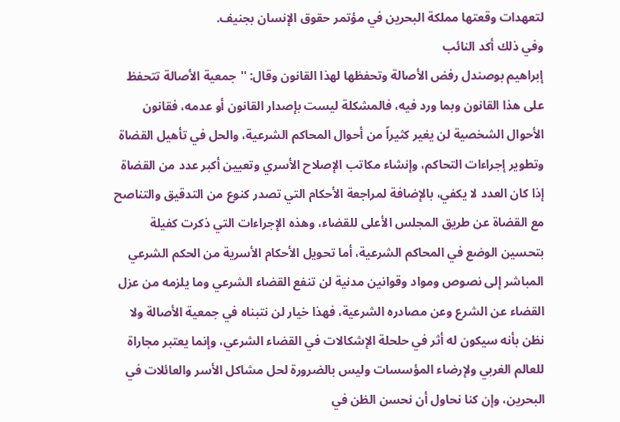لتعهدات وقعتها مملكة البحرين في مؤتمر حقوق الإنسان بجنيف.
وفي ذلك أكد النائب
إبراهيم بوصندل رفض الأصالة وتحفظها لهذا القانون وقال: ''جمعية الأصالة تتحفظ على هذا القانون وبما ورد فيه، فالمشكلة ليست بإصدار القانون أو عدمه، فقانون الأحوال الشخصية لن يغير كثيراً من أحوال المحاكم الشرعية، والحل في تأهيل القضاة وتطوير إجراءات التحاكم، وإنشاء مكاتب الإصلاح الأسري وتعيين أكبر عدد من القضاة إذا كان العدد لا يكفي، بالإضافة لمراجعة الأحكام التي تصدر كنوع من التدقيق والتناصح مع القضاة عن طريق المجلس الأعلى للقضاء، وهذه الإجراءات التي ذكرت كفيلة بتحسين الوضع في المحاكم الشرعية، أما تحويل الأحكام الأسرية من الحكم الشرعي المباشر إلى نصوص ومواد وقوانين مدنية لن تنفع القضاء الشرعي وما يلزمه من عزل القضاء عن الشرع وعن مصادره الشرعية، فهذا خيار لن نتبناه في جمعية الأصالة ولا نظن بأنه سيكون له أثر في حلحلة الإشكالات في القضاء الشرعي، وإنما يعتبر مجاراة للعالم الغربي ولإرضاء المؤسسات وليس بالضرورة لحل مشاكل الأسر والعائلات في البحرين، وإن كنا نحاول أن نحسن الظن في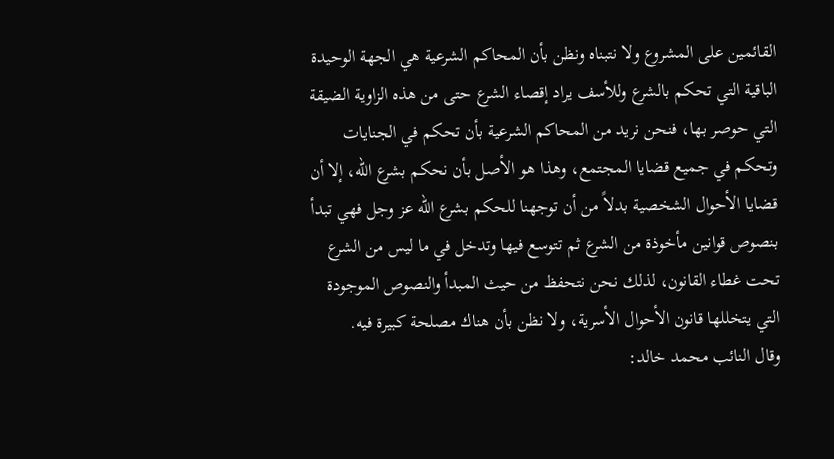القائمين على المشروع ولا نتبناه ونظن بأن المحاكم الشرعية هي الجهة الوحيدة الباقية التي تحكم بالشرع وللأسف يراد إقصاء الشرع حتى من هذه الزاوية الضيقة التي حوصر بها، فنحن نريد من المحاكم الشرعية بأن تحكم في الجنايات وتحكم في جميع قضايا المجتمع، وهذا هو الأصل بأن نحكم بشرع الله، إلا أن قضايا الأحوال الشخصية بدلاً من أن توجهنا للحكم بشرع الله عز وجل فهي تبدأ بنصوص قوانين مأخوذة من الشرع ثم تتوسع فيها وتدخل في ما ليس من الشرع تحت غطاء القانون، لذلك نحن نتحفظ من حيث المبدأ والنصوص الموجودة التي يتخللها قانون الأحوال الأسرية، ولا نظن بأن هناك مصلحة كبيرة فيه.
وقال النائب محمد خالد: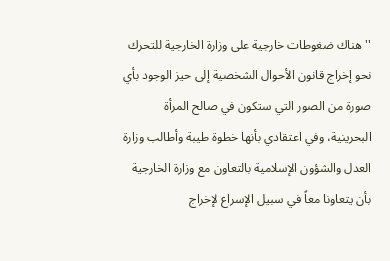''هناك ضغوطات خارجية على وزارة الخارجية للتحرك نحو إخراج قانون الأحوال الشخصية إلى حيز الوجود بأي صورة من الصور التي ستكون في صالح المرأة البحرينية، وفي اعتقادي بأنها خطوة طيبة وأطالب وزارة العدل والشؤون الإسلامية بالتعاون مع وزارة الخارجية بأن يتعاونا معاً في سبيل الإسراع لإخراج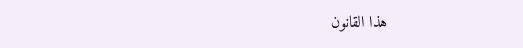هذا القانون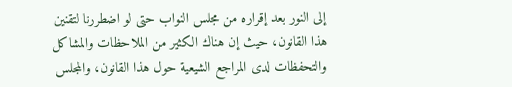إلى النور بعد إقراره من مجلس النواب حتى لو اضطررنا لتقنين هذا القانون، حيث إن هناك الكثير من الملاحظات والمشاكل والتحفظات لدى المراجع الشيعية حول هذا القانون، والمجلس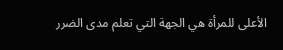الأعلى للمرأة هي الجهة التي تعلم مدى الضرر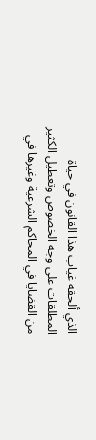الذي ألحقه غياب هذا القانون في حياة المطلقات على وجه الخصوص وتعطيل الكثير من القضايا في المحاكم الشرعية وغيرها في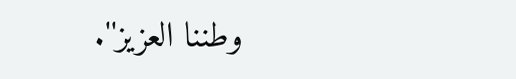وطننا العزيز''.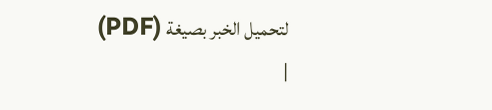لتحميل الخبر بصيغة (PDF)
|